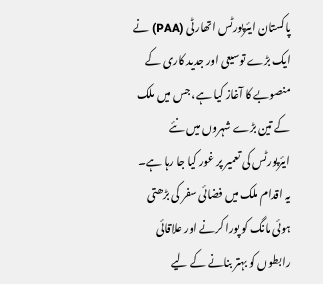پاکستان ایئرپورٹس اتھارٹی (PAA) نے ایک بڑے توسیعی اور جدید کاری کے منصوبے کا آغاز کیا ہے، جس میں ملک کے تین بڑے شہروں میں نئے ایئرپورٹس کی تعمیر پر غور کیا جا رہا ہے۔ یہ اقدام ملک میں فضائی سفر کی بڑھتی ہوئی مانگ کو پورا کرنے اور علاقائی رابطوں کو بہتر بنانے کے لیے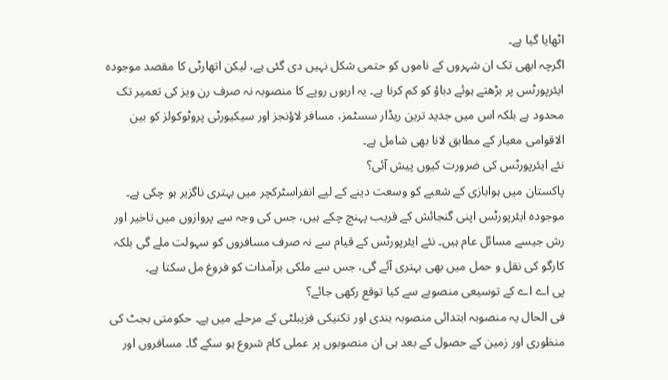اٹھایا گیا ہے۔
اگرچہ ابھی تک ان شہروں کے ناموں کو حتمی شکل نہیں دی گئی ہے، لیکن اتھارٹی کا مقصد موجودہ ایئرپورٹس پر بڑھتے ہوئے دباؤ کو کم کرنا ہے۔ یہ اربوں روپے کا منصوبہ نہ صرف رن ویز کی تعمیر تک محدود ہے بلکہ اس میں جدید ترین ریڈار سسٹمز، مسافر لاؤنجز اور سیکیورٹی پروٹوکولز کو بین الاقوامی معیار کے مطابق لانا بھی شامل ہے۔
نئے ایئرپورٹس کی ضرورت کیوں پیش آئی؟
پاکستان میں ہوابازی کے شعبے کو وسعت دینے کے لیے انفراسٹرکچر میں بہتری ناگزیر ہو چکی ہے۔ موجودہ ایئرپورٹس اپنی گنجائش کے قریب پہنچ چکے ہیں، جس کی وجہ سے پروازوں میں تاخیر اور رش جیسے مسائل عام ہیں۔ نئے ایئرپورٹس کے قیام سے نہ صرف مسافروں کو سہولت ملے گی بلکہ کارگو کی نقل و حمل میں بھی بہتری آئے گی، جس سے ملکی برآمدات کو فروغ مل سکتا ہے۔
پی اے اے کے توسیعی منصوبے سے کیا توقع رکھی جائے؟
فی الحال یہ منصوبہ ابتدائی منصوبہ بندی اور تکنیکی فزیبلٹی کے مرحلے میں ہے۔ حکومتی بجٹ کی منظوری اور زمین کے حصول کے بعد ہی ان منصوبوں پر عملی کام شروع ہو سکے گا۔ مسافروں اور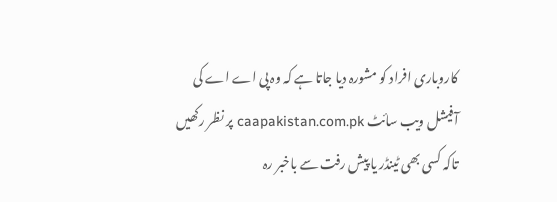کاروباری افراد کو مشورہ دیا جاتا ہے کہ وہ پی اے اے کی آفیشل ویب سائٹ caapakistan.com.pk پر نظر رکھیں تاکہ کسی بھی ٹینڈر یا پیش رفت سے باخبر رہ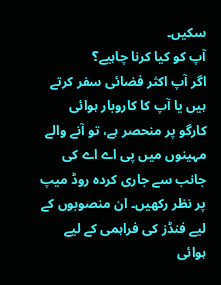سکیں۔
آپ کو کیا کرنا چاہیے؟
اگر آپ اکثر فضائی سفر کرتے ہیں یا آپ کا کاروبار ہوائی کارگو پر منحصر ہے، تو آنے والے مہینوں میں پی اے اے کی جانب سے جاری کردہ روڈ میپ پر نظر رکھیں۔ ان منصوبوں کے لیے فنڈز کی فراہمی کے لیے ہوائی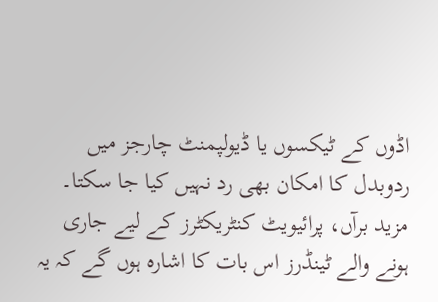اڈوں کے ٹیکسوں یا ڈیولپمنٹ چارجز میں ردوبدل کا امکان بھی رد نہیں کیا جا سکتا۔
مزید برآں، پرائیویٹ کنٹریکٹرز کے لیے جاری ہونے والے ٹینڈرز اس بات کا اشارہ ہوں گے کہ یہ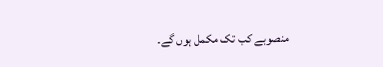منصوبے کب تک مکمل ہوں گے۔